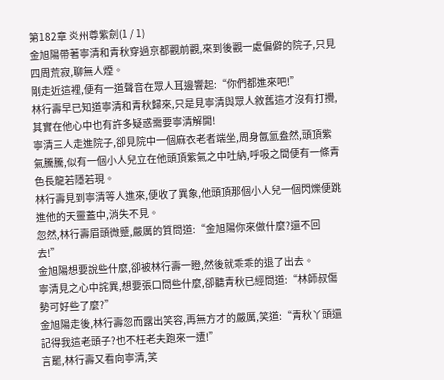第182章 炎州尊紫劍(1 / 1)
金旭陽帶著寧清和青秋穿過京都觀前觀,來到後觀一處偏僻的院子,只見四周荒寂,聊無人煙。
剛走近這裡,便有一道聲音在眾人耳邊響起:“你們都進來吧!”
林行壽早已知道寧清和青秋歸來,只是見寧清與眾人敘舊這才沒有打攪,其實在他心中也有許多疑惑需要寧清解開!
寧清三人走進院子,卻見院中一個麻衣老者端坐,周身氤氳盎然,頭頂紫氣騰騰,似有一個小人兒立在他頭頂紫氣之中吐納,呼吸之間便有一條青色長龍若隱若現。
林行壽見到寧清等人進來,便收了異象,他頭頂那個小人兒一個閃爍便跳進他的天靈蓋中,消失不見。
忽然,林行壽眉頭微蹙,嚴厲的質問道:“金旭陽你來做什麼?還不回去!”
金旭陽想要說些什麼,卻被林行壽一瞪,然後就乖乖的退了出去。
寧清見之心中詫異,想要張口問些什麼,卻聽青秋已經問道:“林師叔傷勢可好些了麼?”
金旭陽走後,林行壽忽而露出笑容,再無方才的嚴厲,笑道:“青秋丫頭還記得我這老頭子?也不枉老夫跑來一遭!”
言罷,林行壽又看向寧清,笑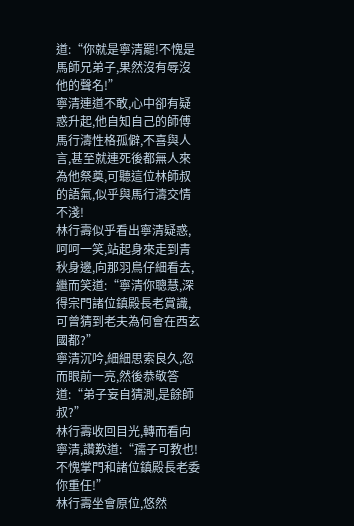道:“你就是寧清罷!不愧是馬師兄弟子,果然沒有辱沒他的聲名!”
寧清連道不敢,心中卻有疑惑升起,他自知自己的師傅馬行濤性格孤僻,不喜與人言,甚至就連死後都無人來為他祭奠,可聽這位林師叔的語氣,似乎與馬行濤交情不淺!
林行壽似乎看出寧清疑惑,呵呵一笑,站起身來走到青秋身邊,向那羽鳥仔細看去,繼而笑道:“寧清你聰慧,深得宗門諸位鎮殿長老賞識,可曾猜到老夫為何會在西玄國都?”
寧清沉吟,細細思索良久,忽而眼前一亮,然後恭敬答道:“弟子妄自猜測,是餘師叔?”
林行壽收回目光,轉而看向寧清,讚歎道:“孺子可教也!不愧掌門和諸位鎮殿長老委你重任!”
林行壽坐會原位,悠然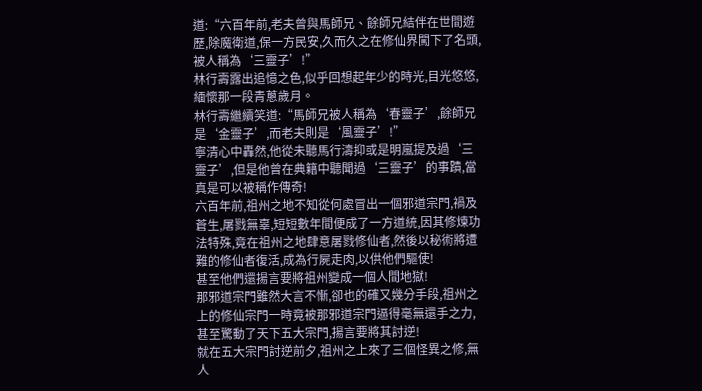道:“六百年前,老夫曾與馬師兄、餘師兄結伴在世間遊歷,除魔衛道,保一方民安,久而久之在修仙界闖下了名頭,被人稱為‘三靈子’!”
林行壽露出追憶之色,似乎回想起年少的時光,目光悠悠,緬懷那一段青蔥歲月。
林行壽繼續笑道:“馬師兄被人稱為‘春靈子’,餘師兄是‘金靈子’,而老夫則是‘風靈子’!”
寧清心中轟然,他從未聽馬行濤抑或是明嵐提及過‘三靈子’,但是他曾在典籍中聽聞過‘三靈子’的事蹟,當真是可以被稱作傳奇!
六百年前,祖州之地不知從何處冒出一個邪道宗門,禍及蒼生,屠戮無辜,短短數年間便成了一方道統,因其修煉功法特殊,竟在祖州之地肆意屠戮修仙者,然後以秘術將遭難的修仙者復活,成為行屍走肉,以供他們驅使!
甚至他們還揚言要將祖州變成一個人間地獄!
那邪道宗門雖然大言不慚,卻也的確又幾分手段,祖州之上的修仙宗門一時竟被那邪道宗門逼得毫無還手之力,甚至驚動了天下五大宗門,揚言要將其討逆!
就在五大宗門討逆前夕,祖州之上來了三個怪異之修,無人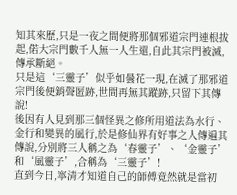知其來歷,只是一夜之間便將那個邪道宗門連根拔起,偌大宗門數千人無一人生還,自此其宗門被滅,傳承斷絕。
只是這‘三靈子’似乎如曇花一現,在滅了那邪道宗門後便銷聲匿跡,世間再無其蹤跡,只留下其傳說!
後因有人見到那三個怪異之修所用道法為水行、金行和變異的風行,於是修仙界有好事之人傳遍其傳說,分別將三人稱之為‘春靈子’、‘金靈子’和‘風靈子’,合稱為‘三靈子’!
直到今日,寧清才知道自己的師傅竟然就是當初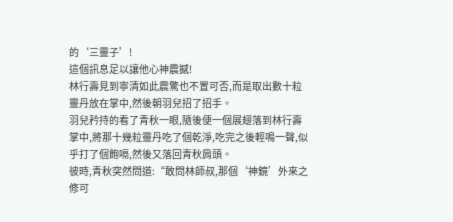的‘三靈子’!
這個訊息足以讓他心神震撼!
林行壽見到寧清如此震驚也不置可否,而是取出數十粒靈丹放在掌中,然後朝羽兒招了招手。
羽兒矜持的看了青秋一眼,隨後便一個展翅落到林行壽掌中,將那十幾粒靈丹吃了個乾淨,吃完之後輕鳴一聲,似乎打了個飽嗝,然後又落回青秋肩頭。
彼時,青秋突然問道:“敢問林師叔,那個‘神鏡’外來之修可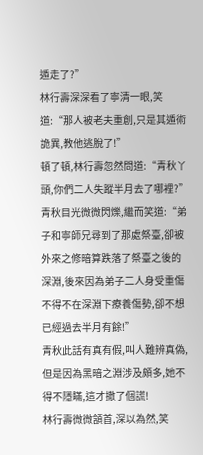遁走了?”
林行壽深深看了寧清一眼,笑道:“那人被老夫重創,只是其遁術詭異,教他逃脫了!”
頓了頓,林行壽忽然問道:“青秋丫頭,你們二人失蹤半月去了哪裡?”
青秋目光微微閃爍,繼而笑道:“弟子和寧師兄尋到了那處祭臺,卻被外來之修暗算跌落了祭臺之後的深淵,後來因為弟子二人身受重傷不得不在深淵下療養傷勢,卻不想已經過去半月有餘!”
青秋此話有真有假,叫人難辨真偽,但是因為黑暗之淵涉及頗多,她不得不隱瞞,這才撒了個謊!
林行壽微微頷首,深以為然,笑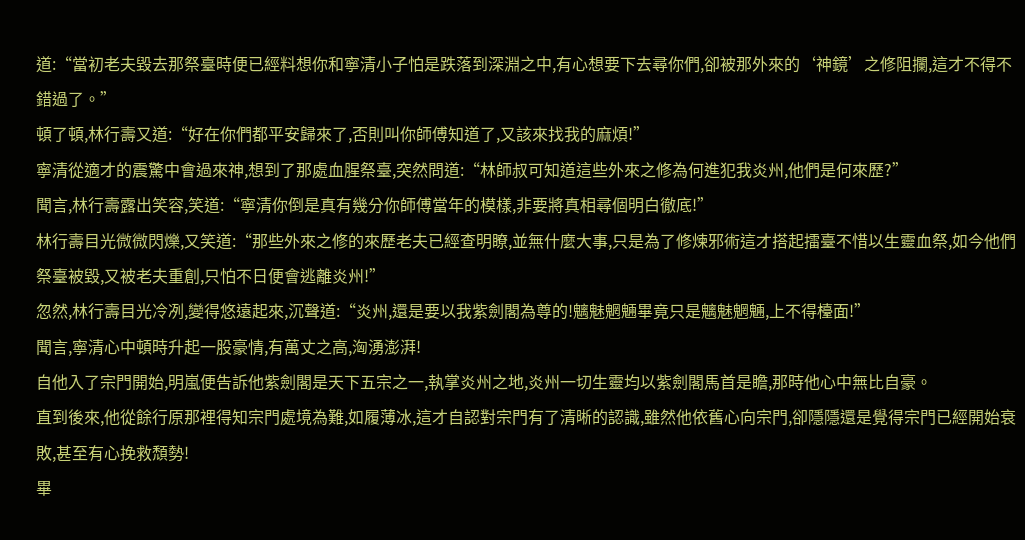道:“當初老夫毀去那祭臺時便已經料想你和寧清小子怕是跌落到深淵之中,有心想要下去尋你們,卻被那外來的‘神鏡’之修阻攔,這才不得不錯過了。”
頓了頓,林行壽又道:“好在你們都平安歸來了,否則叫你師傅知道了,又該來找我的麻煩!”
寧清從適才的震驚中會過來神,想到了那處血腥祭臺,突然問道:“林師叔可知道這些外來之修為何進犯我炎州,他們是何來歷?”
聞言,林行壽露出笑容,笑道:“寧清你倒是真有幾分你師傅當年的模樣,非要將真相尋個明白徹底!”
林行壽目光微微閃爍,又笑道:“那些外來之修的來歷老夫已經查明瞭,並無什麼大事,只是為了修煉邪術這才搭起擂臺不惜以生靈血祭,如今他們祭臺被毀,又被老夫重創,只怕不日便會逃離炎州!”
忽然,林行壽目光冷冽,變得悠遠起來,沉聲道:“炎州,還是要以我紫劍閣為尊的!魑魅魍魎畢竟只是魑魅魍魎,上不得檯面!”
聞言,寧清心中頓時升起一股豪情,有萬丈之高,洶湧澎湃!
自他入了宗門開始,明嵐便告訴他紫劍閣是天下五宗之一,執掌炎州之地,炎州一切生靈均以紫劍閣馬首是瞻,那時他心中無比自豪。
直到後來,他從餘行原那裡得知宗門處境為難,如履薄冰,這才自認對宗門有了清晰的認識,雖然他依舊心向宗門,卻隱隱還是覺得宗門已經開始衰敗,甚至有心挽救頹勢!
畢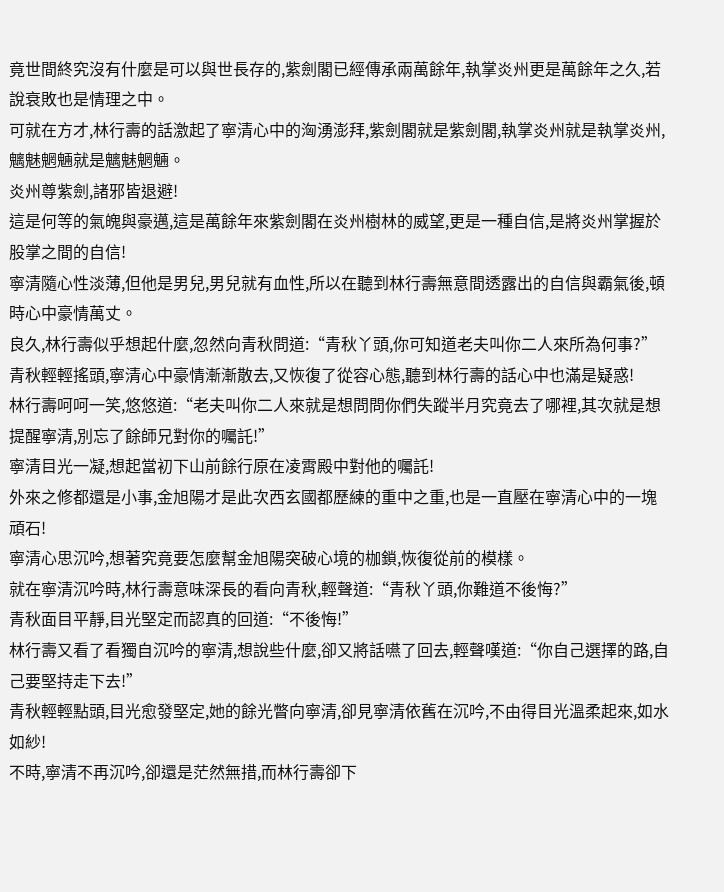竟世間終究沒有什麼是可以與世長存的,紫劍閣已經傳承兩萬餘年,執掌炎州更是萬餘年之久,若說衰敗也是情理之中。
可就在方才,林行壽的話激起了寧清心中的洶湧澎拜,紫劍閣就是紫劍閣,執掌炎州就是執掌炎州,魑魅魍魎就是魑魅魍魎。
炎州尊紫劍,諸邪皆退避!
這是何等的氣魄與豪邁,這是萬餘年來紫劍閣在炎州樹林的威望,更是一種自信,是將炎州掌握於股掌之間的自信!
寧清隨心性淡薄,但他是男兒,男兒就有血性,所以在聽到林行壽無意間透露出的自信與霸氣後,頓時心中豪情萬丈。
良久,林行壽似乎想起什麼,忽然向青秋問道:“青秋丫頭,你可知道老夫叫你二人來所為何事?”
青秋輕輕搖頭,寧清心中豪情漸漸散去,又恢復了從容心態,聽到林行壽的話心中也滿是疑惑!
林行壽呵呵一笑,悠悠道:“老夫叫你二人來就是想問問你們失蹤半月究竟去了哪裡,其次就是想提醒寧清,別忘了餘師兄對你的囑託!”
寧清目光一凝,想起當初下山前餘行原在凌霄殿中對他的囑託!
外來之修都還是小事,金旭陽才是此次西玄國都歷練的重中之重,也是一直壓在寧清心中的一塊頑石!
寧清心思沉吟,想著究竟要怎麼幫金旭陽突破心境的枷鎖,恢復從前的模樣。
就在寧清沉吟時,林行壽意味深長的看向青秋,輕聲道:“青秋丫頭,你難道不後悔?”
青秋面目平靜,目光堅定而認真的回道:“不後悔!”
林行壽又看了看獨自沉吟的寧清,想說些什麼,卻又將話嚥了回去,輕聲嘆道:“你自己選擇的路,自己要堅持走下去!”
青秋輕輕點頭,目光愈發堅定,她的餘光瞥向寧清,卻見寧清依舊在沉吟,不由得目光溫柔起來,如水如紗!
不時,寧清不再沉吟,卻還是茫然無措,而林行壽卻下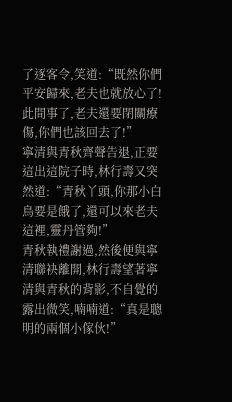了逐客令,笑道:“既然你們平安歸來,老夫也就放心了!此間事了,老夫還要閉關療傷,你們也該回去了!”
寧清與青秋齊聲告退,正要這出這院子時,林行壽又突然道:“青秋丫頭,你那小白鳥要是餓了,還可以來老夫這裡,靈丹管夠!”
青秋執禮謝過,然後便與寧清聯袂離開,林行壽望著寧清與青秋的背影,不自覺的露出微笑,喃喃道:“真是聰明的兩個小傢伙!”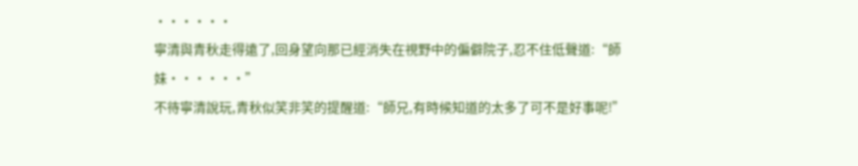······
寧清與青秋走得遠了,回身望向那已經消失在視野中的偏僻院子,忍不住低聲道:“師妹······”
不待寧清說玩,青秋似笑非笑的提醒道:“師兄,有時候知道的太多了可不是好事呢!”